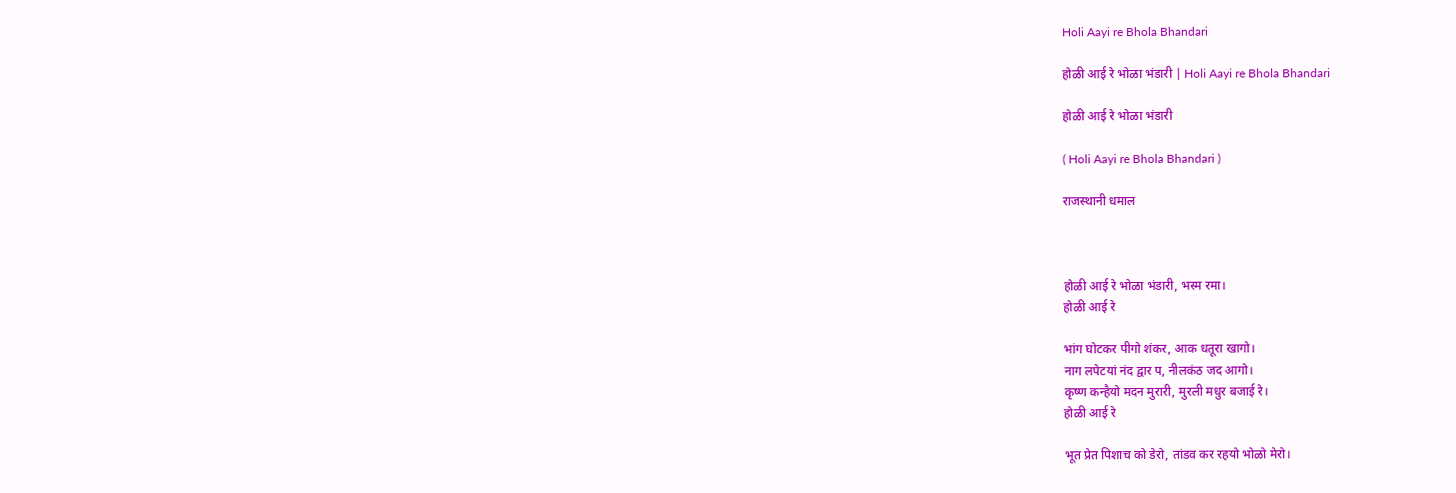Holi Aayi re Bhola Bhandari

होळी आई रे भोळा भंडारी | Holi Aayi re Bhola Bhandari

होळी आई रे भोळा भंडारी

( Holi Aayi re Bhola Bhandari )

राजस्थानी धमाल



होळी आई रे भोळा भंडारी, भस्म रमा।
होळी आई रे

भांग घोटकर पीगो शंकर, आक धतूरा खागो।
नाग लपेटयां नंद द्वार प, नीलकंठ जद आगो।
कृष्ण कन्हैयो मदन मुरारी, मुरली मधुर बजाई रे।
होळी आई रे

भूत प्रेत पिशाच को डेरो, तांडव कर रहयो भोळो मेरो।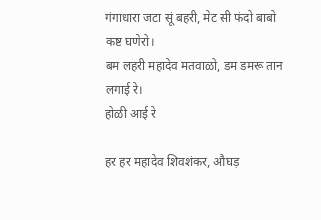गंगाधारा जटा सूं बहरी, मेट सी फंदो बाबो कष्ट घणेरो।
बम लहरी महादेव मतवाळो, डम डमरू तान लगाई रे।
होळी आई रे

हर हर महादेव शिवशंकर, औघड़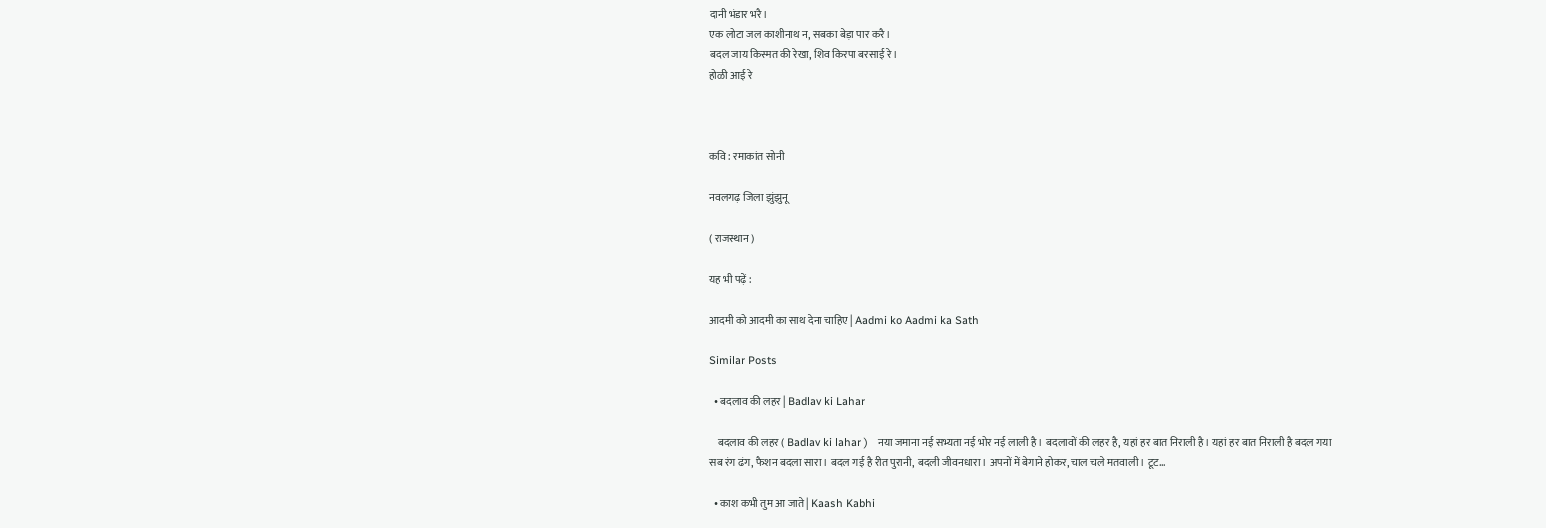दानी भंडार भरै।
एक लोटा जल काशीनाथ न, सबका बेड़ा पार करै।
बदल जाय किस्मत की रेखा, शिव किरपा बरसाई रे।
होळी आई रे



कवि : रमाकांत सोनी

नवलगढ़ जिला झुंझुनू

( राजस्थान )

यह भी पढ़ें :

आदमी को आदमी का साथ देना चाहिए | Aadmi ko Aadmi ka Sath

Similar Posts

  • बदलाव की लहर | Badlav ki Lahar

    बदलाव की लहर ( Badlav ki lahar )   नया जमाना नई सभ्यता नई भोर नई लाली है। बदलावों की लहर है, यहां हर बात निराली है। यहां हर बात निराली है बदल गया सब रंग ढंग, फैशन बदला सारा। बदल गई है रीत पुरानी, बदली जीवनधारा। अपनों में बेगाने होकर, चाल चले मतवाली। टूट…

  • काश कभी तुम आ जाते | Kaash Kabhi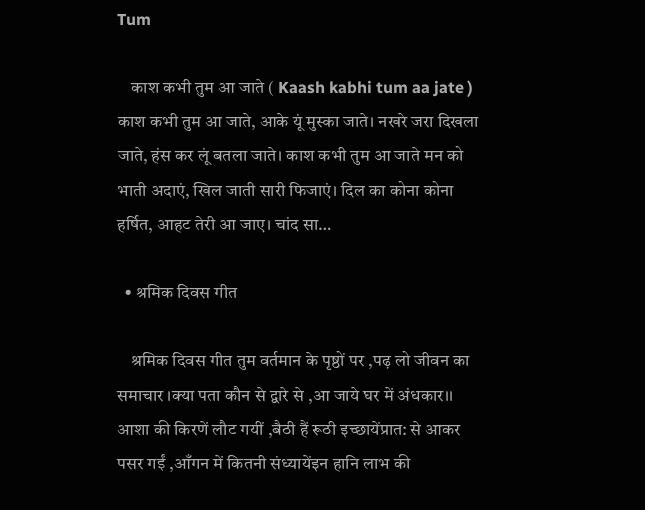Tum

    काश कभी तुम आ जाते ( Kaash kabhi tum aa jate )    काश कभी तुम आ जाते, आके यूं मुस्का जाते। नखरे जरा दिखला जाते, हंस कर लूं बतला जाते। काश कभी तुम आ जाते मन को भाती अदाएं, खिल जाती सारी फिजाएं। दिल का कोना कोना हर्षित, आहट तेरी आ जाए। चांद सा…

  • श्रमिक दिवस गीत

    श्रमिक दिवस गीत तुम वर्तमान के पृष्ठों पर ,पढ़ लो जीवन का समाचार ।क्या पता कौन से द्वारे से ,आ जाये घर में अंधकार।। आशा की किरणें लौट गयीं ,बैठी हैं रूठी इच्छायेंप्रात: से आकर पसर गईं ,आँगन में कितनी संध्यायेंइन हानि लाभ की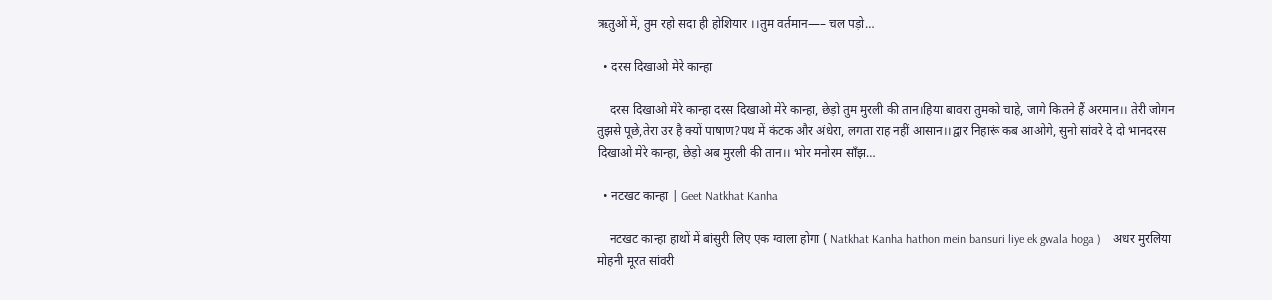ऋतुओं में, तुम रहो सदा ही होशियार ।।तुम वर्तमान—– चल पड़ो…

  • दरस दिखाओ मेरे कान्हा

    दरस दिखाओ मेरे कान्हा दरस दिखाओ मेरे कान्हा, छेड़ो तुम मुरली की तान।हिया बावरा तुमको चाहे, जागे कितने हैं अरमान।। तेरी जोगन तुझसे पूछे,तेरा उर है क्यों पाषाण?पथ में कंटक और अंधेरा, लगता राह नहीं आसान।।द्वार निहारूं कब आओगे, सुनो सांवरे दे दो भानदरस दिखाओ मेरे कान्हा, छेड़ो अब मुरली की तान।। भोर मनोरम साँझ…

  • नटखट कान्हा | Geet Natkhat Kanha

    नटखट कान्हा हाथों में बांसुरी लिए एक ग्वाला होगा ( Natkhat Kanha hathon mein bansuri liye ek gwala hoga )    अधर मुरलिया मोहनी मूरत सांवरी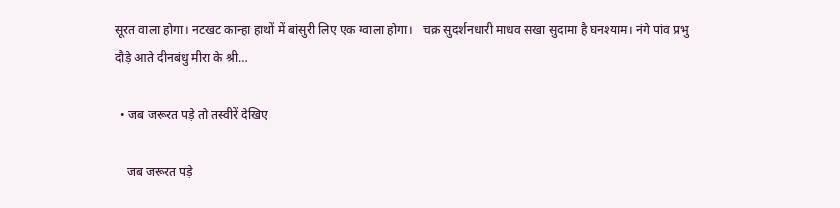सूरत वाला होगा। नटखट कान्हा हाथों में बांसुरी लिए एक ग्वाला होगा।   चक्र सुदर्शनधारी माधव सखा सुदामा है घनश्याम। नंगे पांव प्रभु दौड़े आते दीनबंधु मीरा के श्री…

  • जब जरूरत पड़े तो तस्वीरें देखिए

    जब जरूरत पड़े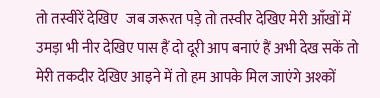तो तस्वीरें देखिए   जब जरूरत पड़े तो तस्वीर देखिए मेरी आँखों में उमड़ा भी नीर देखिए पास हैं दो दूरी आप बनाएं हैं अभी देख सकें तो मेरी तकदीर देखिए आइने में तो हम आपके मिल जाएंगे अश्कों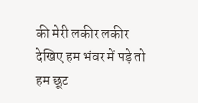की मेरी लकीर लकीर देखिए हम भंवर में पड़े तो हम छूट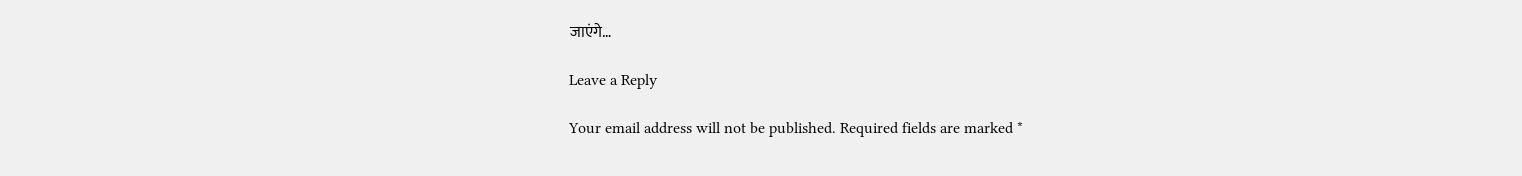जाएंगे…

Leave a Reply

Your email address will not be published. Required fields are marked *